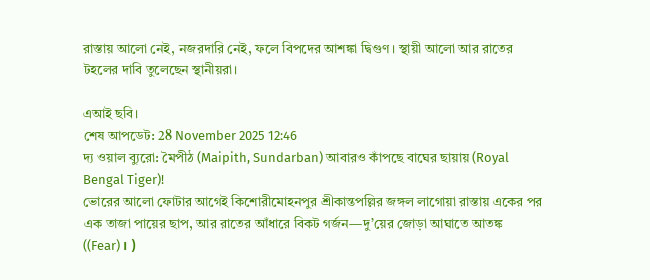রাস্তায় আলো নেই, নজরদারি নেই, ফলে বিপদের আশঙ্কা দ্বিগুণ। স্থায়ী আলো আর রাতের টহলের দাবি তুলেছেন স্থানীয়রা।

এআই ছবি।
শেষ আপডেট: 28 November 2025 12:46
দ্য ওয়াল ব্যুরো: মৈপীঠ (Maipith, Sundarban) আবারও কাঁপছে বাঘের ছায়ায় (Royal Bengal Tiger)!
ভোরের আলো ফোটার আগেই কিশোরীমোহনপুর শ্রীকান্তপল্লির জঙ্গল লাগোয়া রাস্তায় একের পর এক তাজা পায়ের ছাপ, আর রাতের আঁধারে বিকট গর্জন—দু’য়ের জোড়া আঘাতে আতঙ্ক ((Fear)। )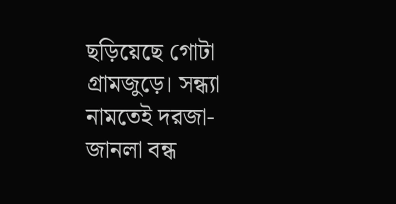ছড়িয়েছে গোটা গ্রামজুড়ে। সন্ধ্যা নামতেই দরজা-জানলা বন্ধ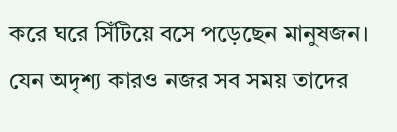করে ঘরে সিঁটিয়ে বসে পড়েছেন মানুষজন। যেন অদৃশ্য কারও নজর সব সময় তাদের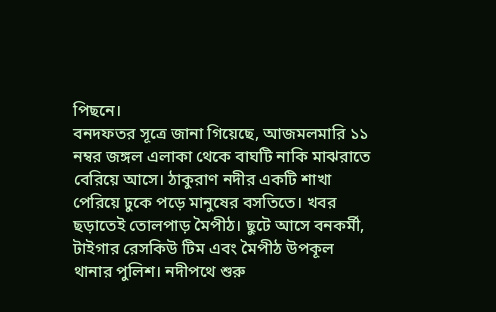পিছনে।
বনদফতর সূত্রে জানা গিয়েছে, আজমলমারি ১১ নম্বর জঙ্গল এলাকা থেকে বাঘটি নাকি মাঝরাতে বেরিয়ে আসে। ঠাকুরাণ নদীর একটি শাখা পেরিয়ে ঢুকে পড়ে মানুষের বসতিতে। খবর ছড়াতেই তোলপাড় মৈপীঠ। ছুটে আসে বনকর্মী, টাইগার রেসকিউ টিম এবং মৈপীঠ উপকূল থানার পুলিশ। নদীপথে শুরু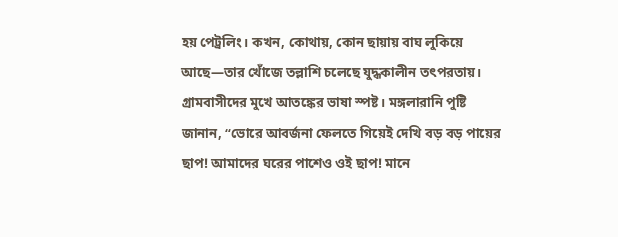হয় পেট্রলিং। কখন, কোথায়, কোন ছায়ায় বাঘ লুকিয়ে আছে—তার খোঁজে তল্লাশি চলেছে যুদ্ধকালীন তৎপরতায়।
গ্রামবাসীদের মুখে আতঙ্কের ভাষা স্পষ্ট। মঙ্গলারানি পুষ্টি জানান, “ভোরে আবর্জনা ফেলতে গিয়েই দেখি বড় বড় পায়ের ছাপ! আমাদের ঘরের পাশেও ওই ছাপ! মানে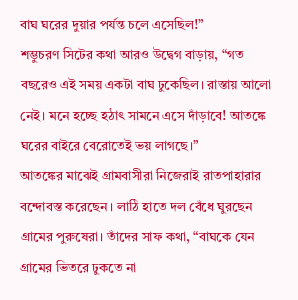বাঘ ঘরের দুয়ার পর্যন্ত চলে এসেছিল!”
শম্ভুচরণ সিটের কথা আরও উদ্বেগ বাড়ায়, “গত বছরেও এই সময় একটা বাঘ ঢুকেছিল। রাস্তায় আলো নেই। মনে হচ্ছে হঠাৎ সামনে এসে দাঁড়াবে! আতঙ্কে ঘরের বাইরে বেরোতেই ভয় লাগছে।”
আতঙ্কের মাঝেই গ্রামবাসীরা নিজেরাই রাতপাহারার বন্দোবস্ত করেছেন। লাঠি হাতে দল বেঁধে ঘুরছেন গ্রামের পুরুষেরা। তাঁদের সাফ কথা, “বাঘকে যেন গ্রামের ভিতরে ঢুকতে না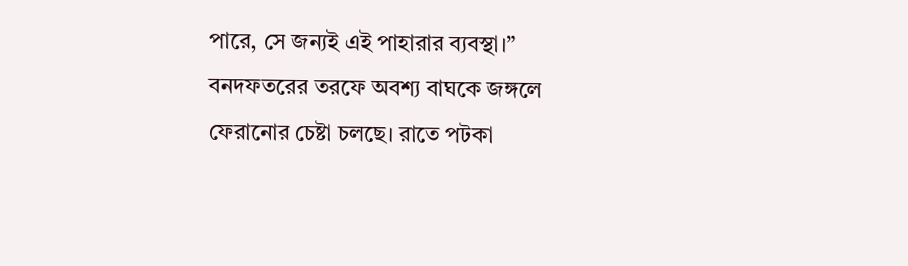পারে, সে জন্যই এই পাহারার ব্যবস্থা।”
বনদফতরের তরফে অবশ্য বাঘকে জঙ্গলে ফেরানোর চেষ্টা চলছে। রাতে পটকা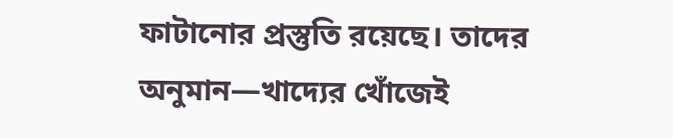ফাটানোর প্রস্তুতি রয়েছে। তাদের অনুমান—খাদ্যের খোঁজেই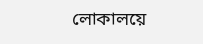লোকালয়ে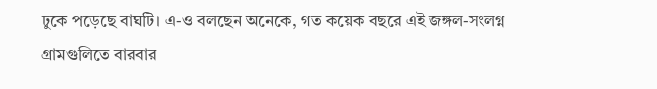ঢুকে পড়েছে বাঘটি। এ-ও বলছেন অনেকে, গত কয়েক বছরে এই জঙ্গল-সংলগ্ন গ্রামগুলিতে বারবার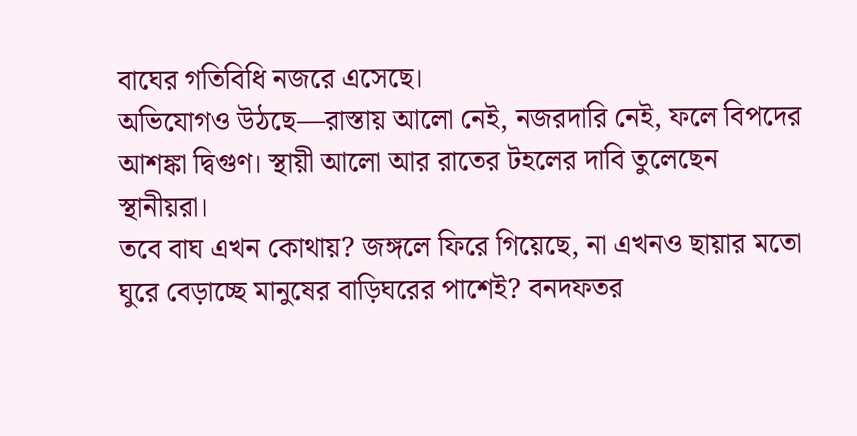বাঘের গতিবিধি নজরে এসেছে।
অভিযোগও উঠছে—রাস্তায় আলো নেই, নজরদারি নেই, ফলে বিপদের আশঙ্কা দ্বিগুণ। স্থায়ী আলো আর রাতের টহলের দাবি তুলেছেন স্থানীয়রা।
তবে বাঘ এখন কোথায়? জঙ্গলে ফিরে গিয়েছে, না এখনও ছায়ার মতো ঘুরে বেড়াচ্ছে মানুষের বাড়িঘরের পাশেই? বনদফতর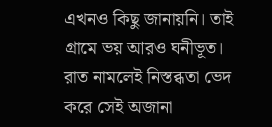এখনও কিছু জানায়নি। তাই গ্রামে ভয় আরও ঘনীভূত। রাত নামলেই নিস্তব্ধতা ভেদ করে সেই অজানা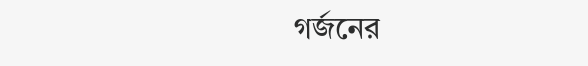গর্জনের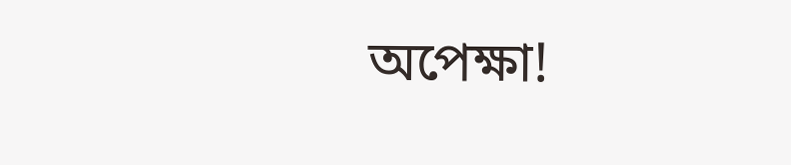অপেক্ষা!